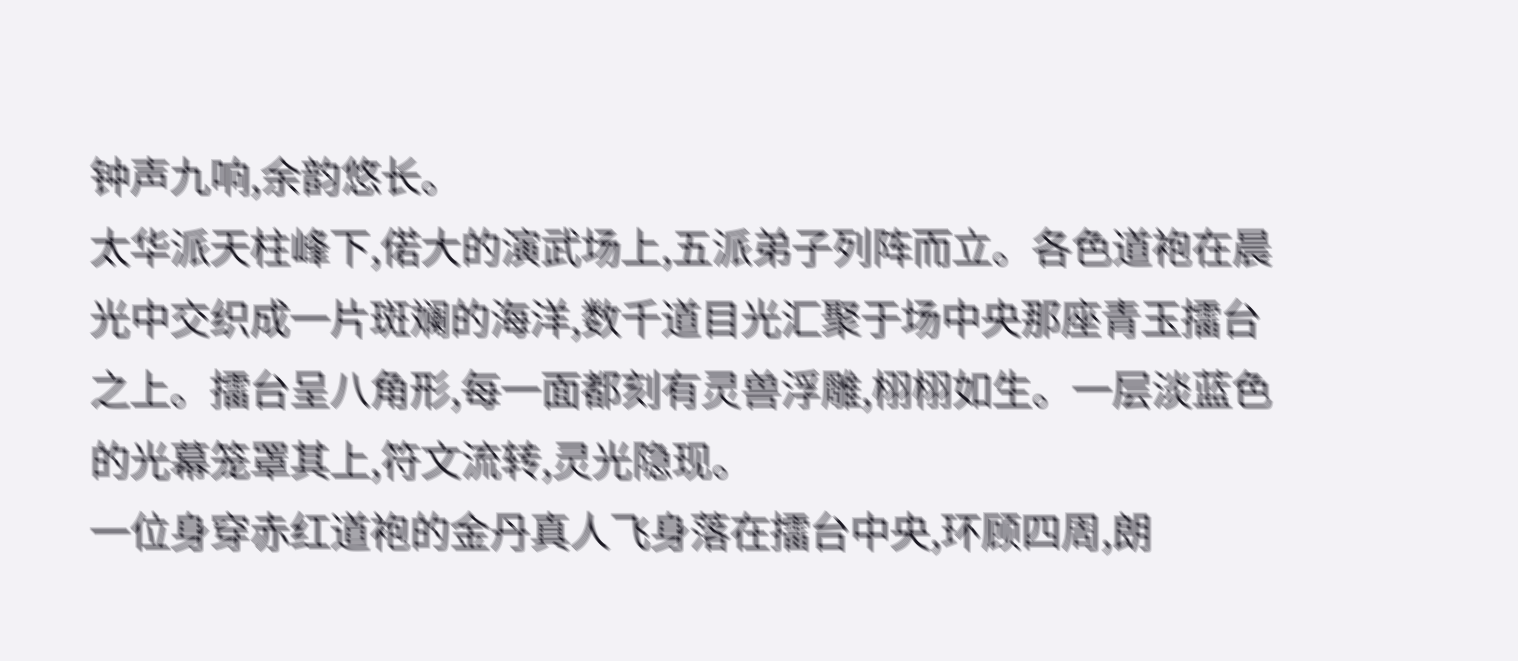钟声九响,余韵悠长。
太华派天柱峰下,偌大的演武场上,五派弟子列阵而立。各色道袍在晨光中交织成一片斑斓的海洋,数千道目光汇聚于场中央那座青玉擂台之上。擂台呈八角形,每一面都刻有灵兽浮雕,栩栩如生。一层淡蓝色的光幕笼罩其上,符文流转,灵光隐现。
一位身穿赤红道袍的金丹真人飞身落在擂台中央,环顾四周,朗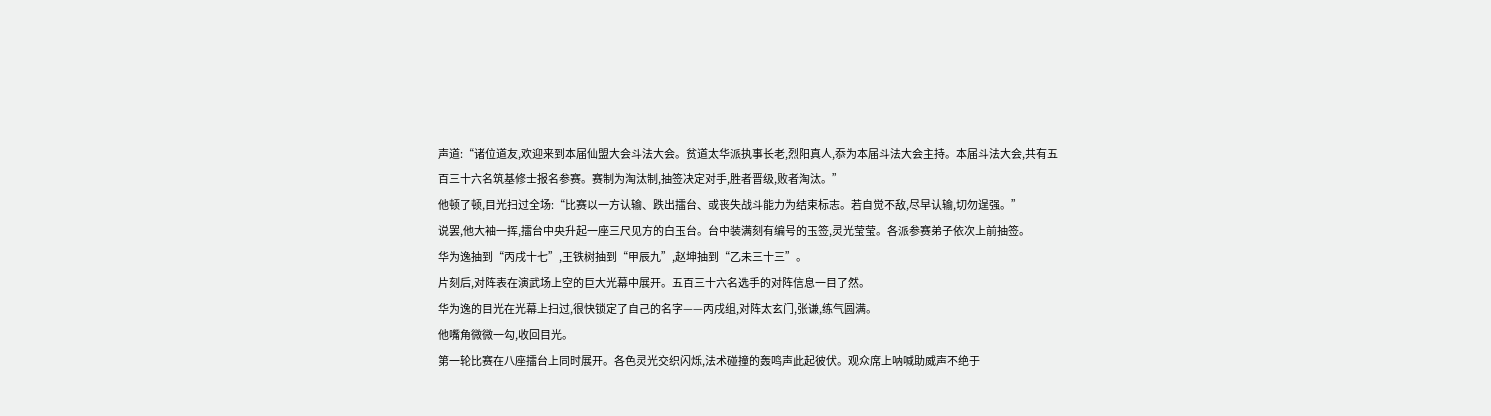声道:“诸位道友,欢迎来到本届仙盟大会斗法大会。贫道太华派执事长老,烈阳真人,忝为本届斗法大会主持。本届斗法大会,共有五百三十六名筑基修士报名参赛。赛制为淘汰制,抽签决定对手,胜者晋级,败者淘汰。”
他顿了顿,目光扫过全场:“比赛以一方认输、跌出擂台、或丧失战斗能力为结束标志。若自觉不敌,尽早认输,切勿逞强。”
说罢,他大袖一挥,擂台中央升起一座三尺见方的白玉台。台中装满刻有编号的玉签,灵光莹莹。各派参赛弟子依次上前抽签。
华为逸抽到“丙戌十七”,王铁树抽到“甲辰九”,赵坤抽到“乙未三十三”。
片刻后,对阵表在演武场上空的巨大光幕中展开。五百三十六名选手的对阵信息一目了然。
华为逸的目光在光幕上扫过,很快锁定了自己的名字——丙戌组,对阵太玄门,张谦,练气圆满。
他嘴角微微一勾,收回目光。
第一轮比赛在八座擂台上同时展开。各色灵光交织闪烁,法术碰撞的轰鸣声此起彼伏。观众席上呐喊助威声不绝于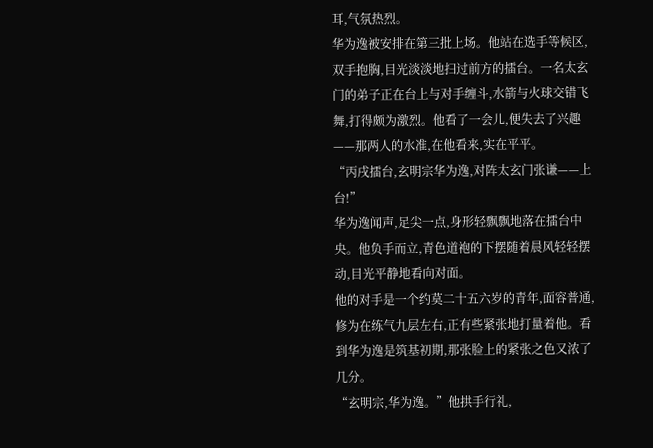耳,气氛热烈。
华为逸被安排在第三批上场。他站在选手等候区,双手抱胸,目光淡淡地扫过前方的擂台。一名太玄门的弟子正在台上与对手缠斗,水箭与火球交错飞舞,打得颇为激烈。他看了一会儿,便失去了兴趣——那两人的水准,在他看来,实在平平。
“丙戌擂台,玄明宗华为逸,对阵太玄门张谦——上台!”
华为逸闻声,足尖一点,身形轻飘飘地落在擂台中央。他负手而立,青色道袍的下摆随着晨风轻轻摆动,目光平静地看向对面。
他的对手是一个约莫二十五六岁的青年,面容普通,修为在练气九层左右,正有些紧张地打量着他。看到华为逸是筑基初期,那张脸上的紧张之色又浓了几分。
“玄明宗,华为逸。”他拱手行礼,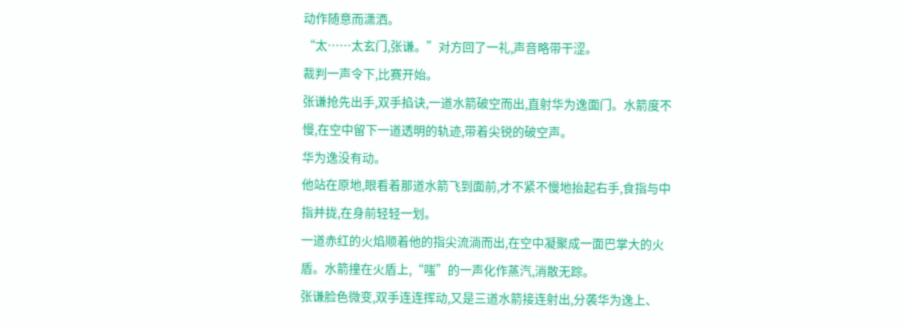动作随意而潇洒。
“太……太玄门,张谦。”对方回了一礼,声音略带干涩。
裁判一声令下,比赛开始。
张谦抢先出手,双手掐诀,一道水箭破空而出,直射华为逸面门。水箭度不慢,在空中留下一道透明的轨迹,带着尖锐的破空声。
华为逸没有动。
他站在原地,眼看着那道水箭飞到面前,才不紧不慢地抬起右手,食指与中指并拢,在身前轻轻一划。
一道赤红的火焰顺着他的指尖流淌而出,在空中凝聚成一面巴掌大的火盾。水箭撞在火盾上,“嗤”的一声化作蒸汽,消散无踪。
张谦脸色微变,双手连连挥动,又是三道水箭接连射出,分袭华为逸上、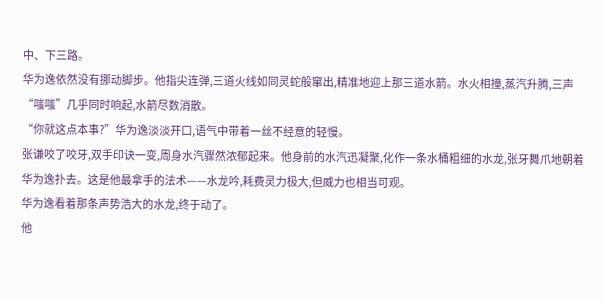中、下三路。
华为逸依然没有挪动脚步。他指尖连弹,三道火线如同灵蛇般窜出,精准地迎上那三道水箭。水火相撞,蒸汽升腾,三声“嗤嗤”几乎同时响起,水箭尽数消散。
“你就这点本事?”华为逸淡淡开口,语气中带着一丝不经意的轻慢。
张谦咬了咬牙,双手印诀一变,周身水汽骤然浓郁起来。他身前的水汽迅凝聚,化作一条水桶粗细的水龙,张牙舞爪地朝着华为逸扑去。这是他最拿手的法术——水龙吟,耗费灵力极大,但威力也相当可观。
华为逸看着那条声势浩大的水龙,终于动了。
他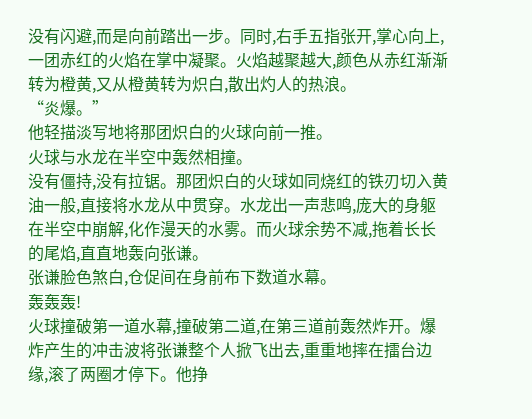没有闪避,而是向前踏出一步。同时,右手五指张开,掌心向上,一团赤红的火焰在掌中凝聚。火焰越聚越大,颜色从赤红渐渐转为橙黄,又从橙黄转为炽白,散出灼人的热浪。
“炎爆。”
他轻描淡写地将那团炽白的火球向前一推。
火球与水龙在半空中轰然相撞。
没有僵持,没有拉锯。那团炽白的火球如同烧红的铁刃切入黄油一般,直接将水龙从中贯穿。水龙出一声悲鸣,庞大的身躯在半空中崩解,化作漫天的水雾。而火球余势不减,拖着长长的尾焰,直直地轰向张谦。
张谦脸色煞白,仓促间在身前布下数道水幕。
轰轰轰!
火球撞破第一道水幕,撞破第二道,在第三道前轰然炸开。爆炸产生的冲击波将张谦整个人掀飞出去,重重地摔在擂台边缘,滚了两圈才停下。他挣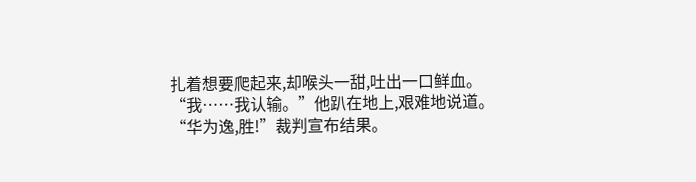扎着想要爬起来,却喉头一甜,吐出一口鲜血。
“我……我认输。”他趴在地上,艰难地说道。
“华为逸,胜!”裁判宣布结果。